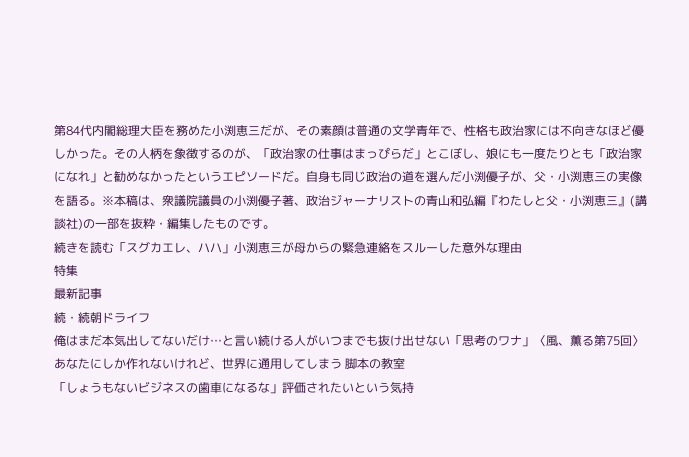第84代内閣総理大臣を務めた小渕恵三だが、その素顔は普通の文学青年で、性格も政治家には不向きなほど優しかった。その人柄を象徴するのが、「政治家の仕事はまっぴらだ」とこぼし、娘にも一度たりとも「政治家になれ」と勧めなかったというエピソードだ。自身も同じ政治の道を選んだ小渕優子が、父・小渕恵三の実像を語る。※本稿は、衆議院議員の小渕優子著、政治ジャーナリストの青山和弘編『わたしと父・小渕恵三』(講談社)の一部を抜粋・編集したものです。
続きを読む「スグカエレ、ハハ」小渕恵三が母からの緊急連絡をスルーした意外な理由
特集
最新記事
続・続朝ドライフ
俺はまだ本気出してないだけ…と言い続ける人がいつまでも抜け出せない「思考のワナ」〈風、薫る第75回〉
あなたにしか作れないけれど、世界に通用してしまう 脚本の教室
「しょうもないビジネスの歯車になるな」評価されたいという気持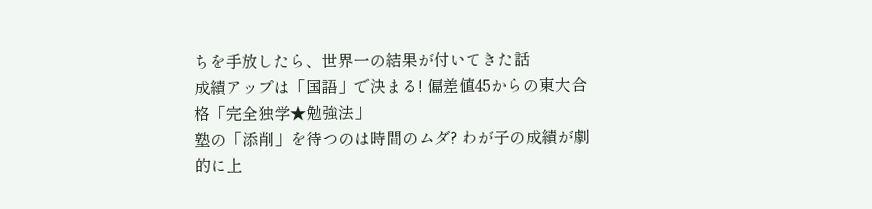ちを手放したら、世界一の結果が付いてきた話
成績アップは「国語」で決まる! 偏差値45からの東大合格「完全独学★勉強法」
塾の「添削」を待つのは時間のムダ? わが子の成績が劇的に上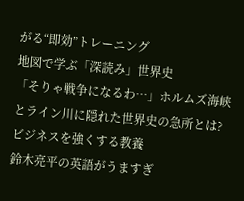がる“即効”トレーニング
地図で学ぶ「深読み」世界史
「そりゃ戦争になるわ…」ホルムズ海峡とライン川に隠れた世界史の急所とは?
ビジネスを強くする教養
鈴木亮平の英語がうますぎ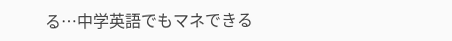る…中学英語でもマネできる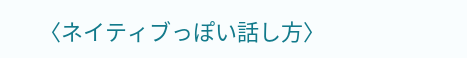〈ネイティブっぽい話し方〉